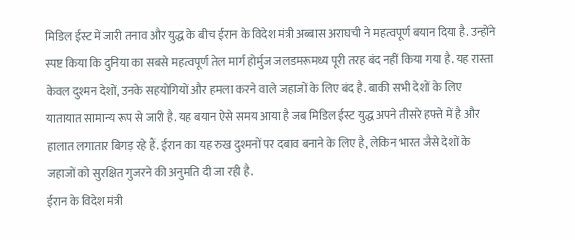मिडिल ईस्ट में जारी तनाव और युद्ध के बीच ईरान के विदेश मंत्री अब्बास अराघची ने महत्वपूर्ण बयान दिया है. उन्होंने स्पष्ट किया कि दुनिया का सबसे महत्वपूर्ण तेल मार्ग होर्मुज जलडमरूमध्य पूरी तरह बंद नहीं किया गया है. यह रास्ता केवल दुश्मन देशों, उनके सहयोगियों और हमला करने वाले जहाजों के लिए बंद है. बाकी सभी देशों के लिए यातायात सामान्य रूप से जारी है. यह बयान ऐसे समय आया है जब मिडिल ईस्ट युद्ध अपने तीसरे हफ्ते में है और हालात लगातार बिगड़ रहे हैं. ईरान का यह रुख दुश्मनों पर दबाव बनाने के लिए है, लेकिन भारत जैसे देशों के जहाजों को सुरक्षित गुजरने की अनुमति दी जा रही है.
ईरान के विदेश मंत्री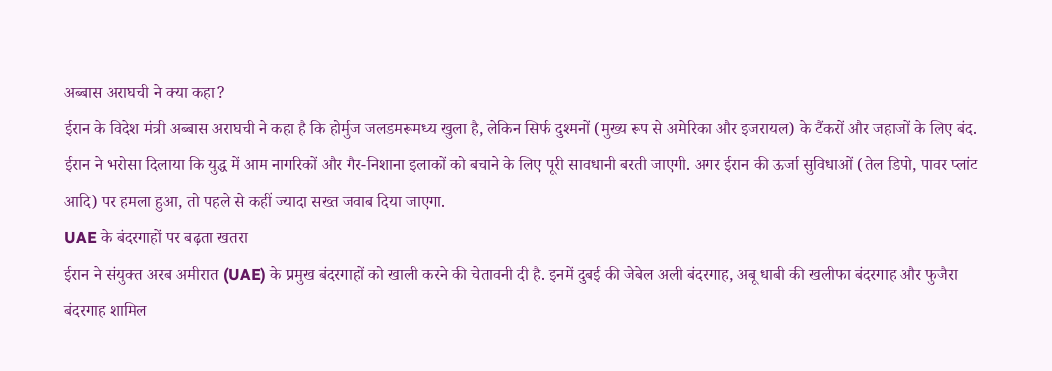अब्बास अराघची ने क्या कहा?
ईरान के विदेश मंत्री अब्बास अराघची ने कहा है कि होर्मुज जलडमरूमध्य खुला है, लेकिन सिर्फ दुश्मनों (मुख्य रूप से अमेरिका और इजरायल) के टैंकरों और जहाजों के लिए बंद. ईरान ने भरोसा दिलाया कि युद्ध में आम नागरिकों और गैर-निशाना इलाकों को बचाने के लिए पूरी सावधानी बरती जाएगी. अगर ईरान की ऊर्जा सुविधाओं (तेल डिपो, पावर प्लांट आदि) पर हमला हुआ, तो पहले से कहीं ज्यादा सख्त जवाब दिया जाएगा.
UAE के बंदरगाहों पर बढ़ता खतरा
ईरान ने संयुक्त अरब अमीरात (UAE) के प्रमुख बंदरगाहों को खाली करने की चेतावनी दी है. इनमें दुबई की जेबेल अली बंदरगाह, अबू धाबी की खलीफा बंदरगाह और फुजैरा बंदरगाह शामिल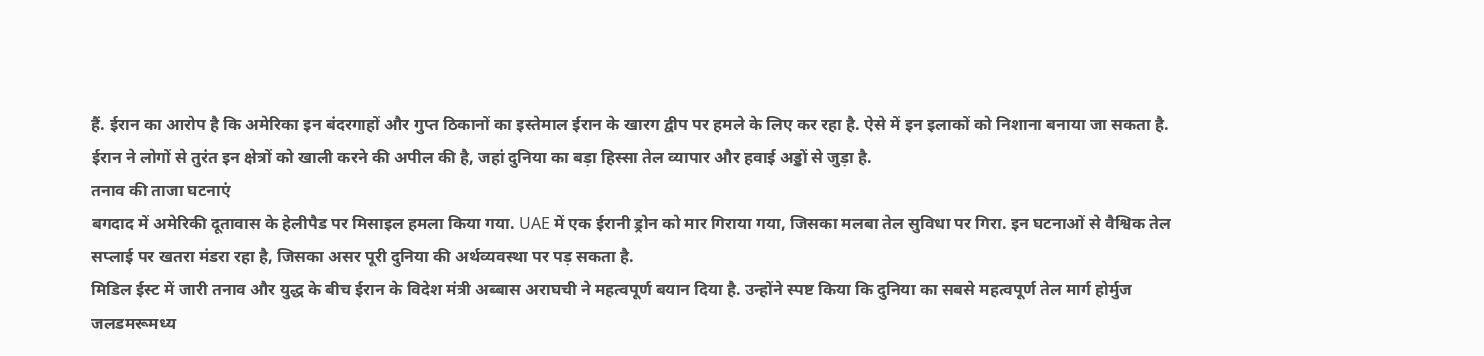हैं. ईरान का आरोप है कि अमेरिका इन बंदरगाहों और गुप्त ठिकानों का इस्तेमाल ईरान के खारग द्वीप पर हमले के लिए कर रहा है. ऐसे में इन इलाकों को निशाना बनाया जा सकता है. ईरान ने लोगों से तुरंत इन क्षेत्रों को खाली करने की अपील की है, जहां दुनिया का बड़ा हिस्सा तेल व्यापार और हवाई अड्डों से जुड़ा है.
तनाव की ताजा घटनाएं
बगदाद में अमेरिकी दूतावास के हेलीपैड पर मिसाइल हमला किया गया. UAE में एक ईरानी ड्रोन को मार गिराया गया, जिसका मलबा तेल सुविधा पर गिरा. इन घटनाओं से वैश्विक तेल सप्लाई पर खतरा मंडरा रहा है, जिसका असर पूरी दुनिया की अर्थव्यवस्था पर पड़ सकता है.
मिडिल ईस्ट में जारी तनाव और युद्ध के बीच ईरान के विदेश मंत्री अब्बास अराघची ने महत्वपूर्ण बयान दिया है. उन्होंने स्पष्ट किया कि दुनिया का सबसे महत्वपूर्ण तेल मार्ग होर्मुज जलडमरूमध्य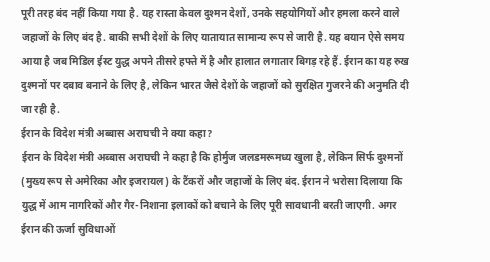पूरी तरह बंद नहीं किया गया है. यह रास्ता केवल दुश्मन देशों, उनके सहयोगियों और हमला करने वाले जहाजों के लिए बंद है. बाकी सभी देशों के लिए यातायात सामान्य रूप से जारी है. यह बयान ऐसे समय आया है जब मिडिल ईस्ट युद्ध अपने तीसरे हफ्ते में है और हालात लगातार बिगड़ रहे हैं. ईरान का यह रुख दुश्मनों पर दबाव बनाने के लिए है, लेकिन भारत जैसे देशों के जहाजों को सुरक्षित गुजरने की अनुमति दी जा रही है.
ईरान के विदेश मंत्री अब्बास अराघची ने क्या कहा?
ईरान के विदेश मंत्री अब्बास अराघची ने कहा है कि होर्मुज जलडमरूमध्य खुला है, लेकिन सिर्फ दुश्मनों (मुख्य रूप से अमेरिका और इजरायल) के टैंकरों और जहाजों के लिए बंद. ईरान ने भरोसा दिलाया कि युद्ध में आम नागरिकों और गैर-निशाना इलाकों को बचाने के लिए पूरी सावधानी बरती जाएगी. अगर ईरान की ऊर्जा सुविधाओं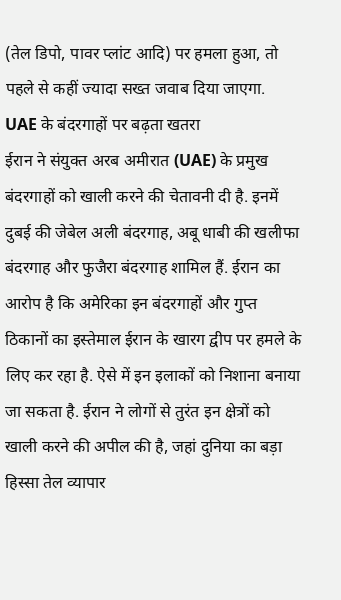(तेल डिपो, पावर प्लांट आदि) पर हमला हुआ, तो पहले से कहीं ज्यादा सख्त जवाब दिया जाएगा.
UAE के बंदरगाहों पर बढ़ता खतरा
ईरान ने संयुक्त अरब अमीरात (UAE) के प्रमुख बंदरगाहों को खाली करने की चेतावनी दी है. इनमें दुबई की जेबेल अली बंदरगाह, अबू धाबी की खलीफा बंदरगाह और फुजैरा बंदरगाह शामिल हैं. ईरान का आरोप है कि अमेरिका इन बंदरगाहों और गुप्त ठिकानों का इस्तेमाल ईरान के खारग द्वीप पर हमले के लिए कर रहा है. ऐसे में इन इलाकों को निशाना बनाया जा सकता है. ईरान ने लोगों से तुरंत इन क्षेत्रों को खाली करने की अपील की है, जहां दुनिया का बड़ा हिस्सा तेल व्यापार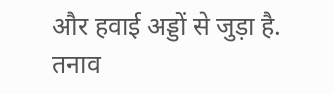और हवाई अड्डों से जुड़ा है.
तनाव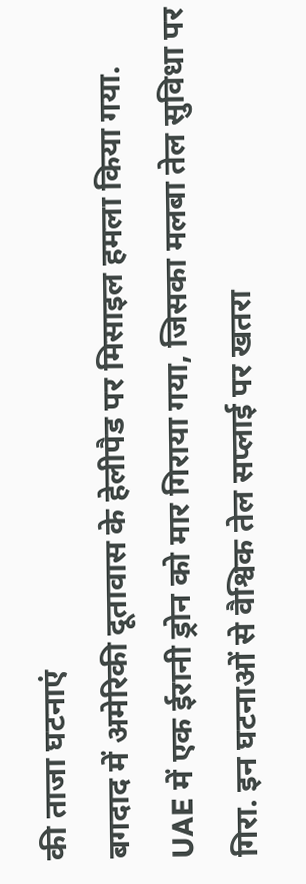की ताजा घटनाएं
बगदाद में अमेरिकी दूतावास के हेलीपैड पर मिसाइल हमला किया गया. UAE में एक ईरानी ड्रोन को मार गिराया गया, जिसका मलबा तेल सुविधा पर गिरा. इन घटनाओं से वैश्विक तेल सप्लाई पर खतरा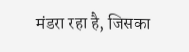मंडरा रहा है, जिसका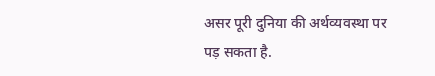असर पूरी दुनिया की अर्थव्यवस्था पर पड़ सकता है.